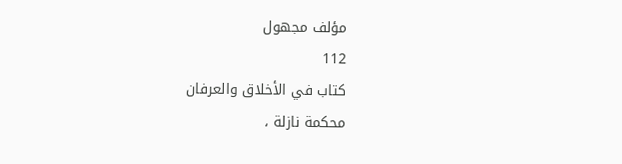مؤلف مجهول
112
كتاب في الأخلاق والعرفان
محكمة نازلة ،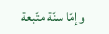وإمّا سنّة متّبعة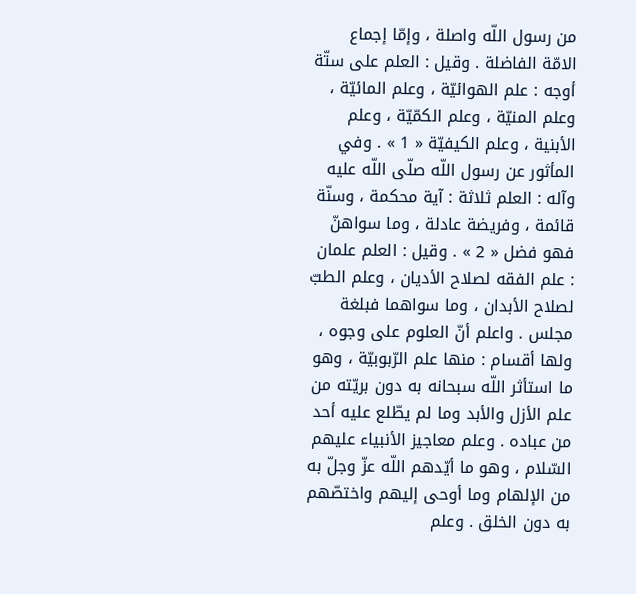من رسول اللّه واصلة ، وإمّا إجماع الامّة الفاضلة . وقيل : العلم على ستّة أوجه : علم الهوائيّة ، وعلم المائيّة ، وعلم المنيّة ، وعلم الكمّيّة ، وعلم الأبنية ، وعلم الكيفيّة « 1 » . وفي المأثور عن رسول اللّه صلّى اللّه عليه وآله : العلم ثلاثة : آية محكمة ، وسنّة قائمة ، وفريضة عادلة ، وما سواهنّ فهو فضل « 2 » . وقيل : العلم علمان : علم الفقه لصلاح الأديان ، وعلم الطبّ لصلاح الأبدان ، وما سواهما فبلغة مجلس . واعلم أنّ العلوم على وجوه ، ولها أقسام : منها علم الرّبوبيّة ، وهو ما استأثر اللّه سبحانه به دون بريّته من علم الأزل والأبد وما لم يطّلع عليه أحد من عباده . وعلم معاجيز الأنبياء عليهم السّلام ، وهو ما أيّدهم اللّه عزّ وجلّ به من الإلهام وما أوحى إليهم واختصّهم به دون الخلق . وعلم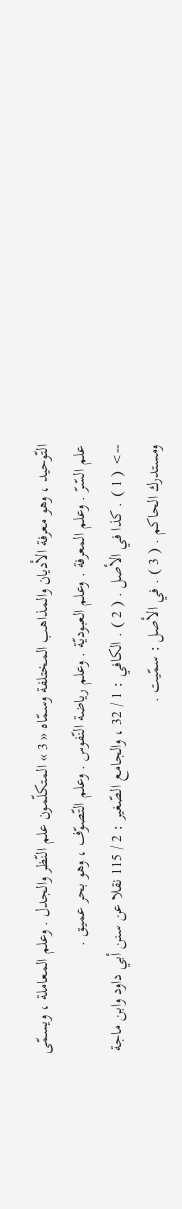التّوحيد ، وهو معرفة الأديان والمذاهب المختلفة وسمّاه « 3 » المتكلّمون علم النّظر والجدل . وعلم المعاملة ، ويسمّى علم السّرّ . وعلم المعرفة . وعلم العبوديّة . وعلم رياضة النّفوس . وعلم التّصوّف ، وهو بحر عميق .
--> ( 1 ) . كذا في الأصل . ( 2 ) . الكافي : 1 / 32 ، والجامع الصّغير : 2 / 115 نقلا عن سنن أبي داود وابن ماجة ومستدرك الحاكم . ( 3 ) . في الأصل : سمّيت .